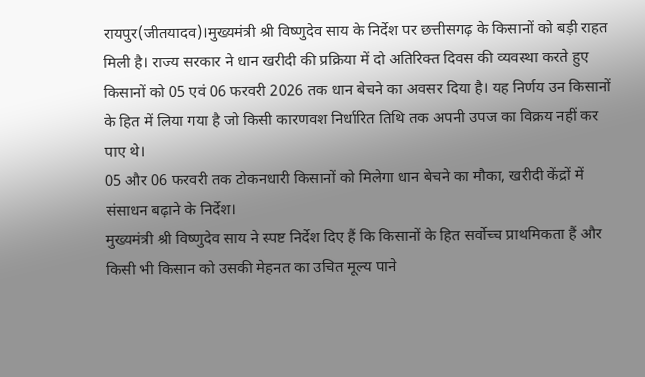रायपुर(जीतयादव)।मुख्यमंत्री श्री विष्णुदेव साय के निर्देश पर छत्तीसगढ़ के किसानों को बड़ी राहत मिली है। राज्य सरकार ने धान खरीदी की प्रक्रिया में दो अतिरिक्त दिवस की व्यवस्था करते हुए किसानों को 05 एवं 06 फरवरी 2026 तक धान बेचने का अवसर दिया है। यह निर्णय उन किसानों के हित में लिया गया है जो किसी कारणवश निर्धारित तिथि तक अपनी उपज का विक्रय नहीं कर पाए थे।
05 और 06 फरवरी तक टोकनधारी किसानों को मिलेगा धान बेचने का मौका, खरीदी केंद्रों में संसाधन बढ़ाने के निर्देश।
मुख्यमंत्री श्री विष्णुदेव साय ने स्पष्ट निर्देश दिए हैं कि किसानों के हित सर्वोच्च प्राथमिकता हैं और किसी भी किसान को उसकी मेहनत का उचित मूल्य पाने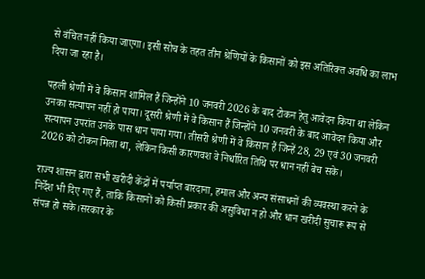से वंचित नहीं किया जाएगा। इसी सोच के तहत तीन श्रेणियों के किसानों को इस अतिरिक्त अवधि का लाभ दिया जा रहा है।

पहली श्रेणी में वे किसान शामिल हैं जिन्होंने 10 जनवरी 2026 के बाद टोकन हेतु आवेदन किया था लेकिन उनका सत्यापन नहीं हो पाया। दूसरी श्रेणी में वे किसान हैं जिन्होंने 10 जनवरी के बाद आवेदन किया और सत्यापन उपरांत उनके पास धान पाया गया। तीसरी श्रेणी में वे किसान हैं जिन्हें 28, 29 एवं 30 जनवरी 2026 को टोकन मिला था, लेकिन किसी कारणवश वे निर्धारित तिथि पर धान नहीं बेच सके।

राज्य शासन द्वारा सभी खरीदी केंद्रों में पर्याप्त बारदाना, हमाल और अन्य संसाधनों की व्यवस्था करने के निर्देश भी दिए गए हैं, ताकि किसानों को किसी प्रकार की असुविधा न हो और धान खरीदी सुचारू रूप से संपन्न हो सके।सरकार के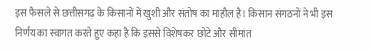इस फैसले से छत्तीसगढ़ के किसानों में खुशी और संतोष का माहौल है। किसान संगठनों ने भी इस निर्णय का स्वागत करते हुए कहा है कि इससे विशेषकर छोटे और सीमांत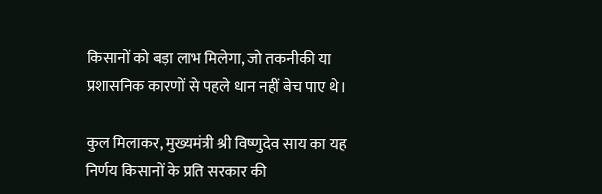किसानों को बड़ा लाभ मिलेगा, जो तकनीकी या प्रशासनिक कारणों से पहले धान नहीं बेच पाए थे।

कुल मिलाकर, मुख्यमंत्री श्री विष्णुदेव साय का यह निर्णय किसानों के प्रति सरकार की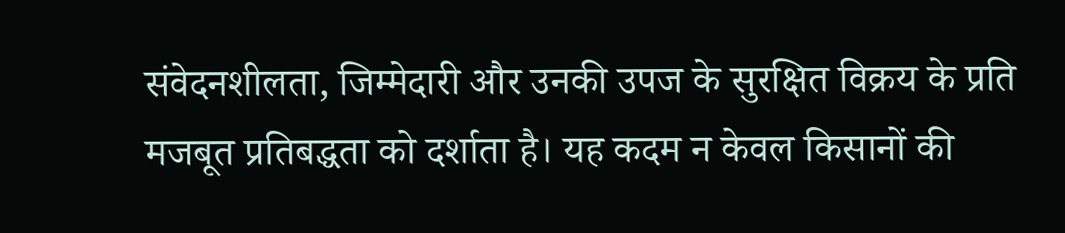संवेदनशीलता, जिम्मेदारी और उनकी उपज के सुरक्षित विक्रय के प्रति मजबूत प्रतिबद्धता को दर्शाता है। यह कदम न केवल किसानों की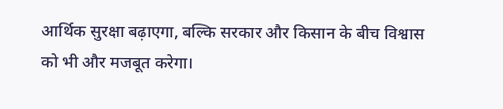आर्थिक सुरक्षा बढ़ाएगा, बल्कि सरकार और किसान के बीच विश्वास को भी और मजबूत करेगा।